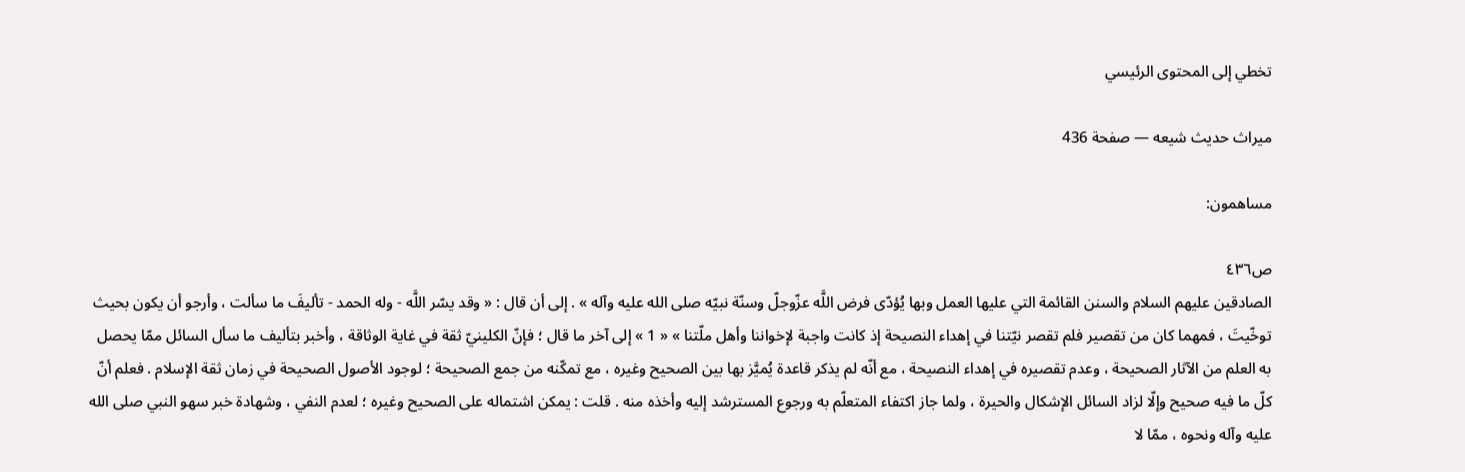تخطي إلى المحتوى الرئيسي

ميراث حديث شيعه — صفحة 436

مساهمون:

ص٤٣٦
الصادقين عليهم السلام والسنن القائمة التي عليها العمل وبها يُؤدّى فرض اللَّه عزّوجلّ وسنّة نبيّه صلى الله عليه وآله » . إلى أن قال : « وقد يسّر اللَّه - وله الحمد - تأليفَ ما سألت ، وأرجو أن يكون بحيث توخّيتَ ، فمهما كان من تقصير فلم تقصر نيّتنا في إهداء النصيحة إذ كانت واجبة لإخواننا وأهل ملّتنا » « 1 » إلى آخر ما قال ؛ فإنّ الكلينيّ ثقة في غاية الوثاقة ، وأخبر بتأليف ما سأل السائل ممّا يحصل به العلم من الآثار الصحيحة ، وعدم تقصيره في إهداء النصيحة ، مع أنّه لم يذكر قاعدة يُميَّز بها بين الصحيح وغيره ، مع تمكّنه من جمع الصحيحة ؛ لوجود الأصول الصحيحة في زمان ثقة الإسلام . فعلم أنّ كلّ ما فيه صحيح وإلّا لزاد السائل الإشكال والحيرة ، ولما جاز اكتفاء المتعلّم به ورجوع المسترشد إليه وأخذه منه . قلت : يمكن اشتماله على الصحيح وغيره ؛ لعدم النفي ، وشهادة خبر سهو النبي صلى الله عليه وآله ونحوه ، ممّا لا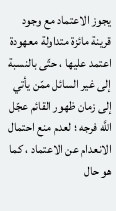يجوز الاعتماد مع وجود قرينة مائزة متداولة معهودة اعتمد عليها ، حتّى بالنسبة إلى غير السائل ممّن يأتي إلى زمان ظهور القائم عجّل اللَّه فرجه ؛ لعدم منع احتمال الانعدام عن الاعتماد ، كما هو حال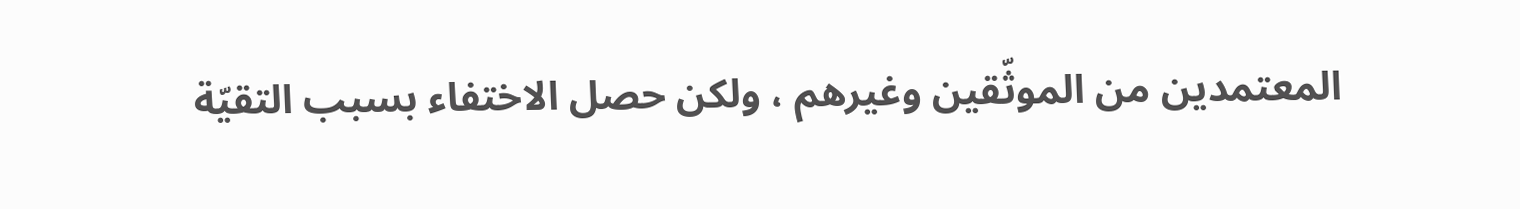المعتمدين من الموثّقين وغيرهم ، ولكن حصل الاختفاء بسبب التقيّة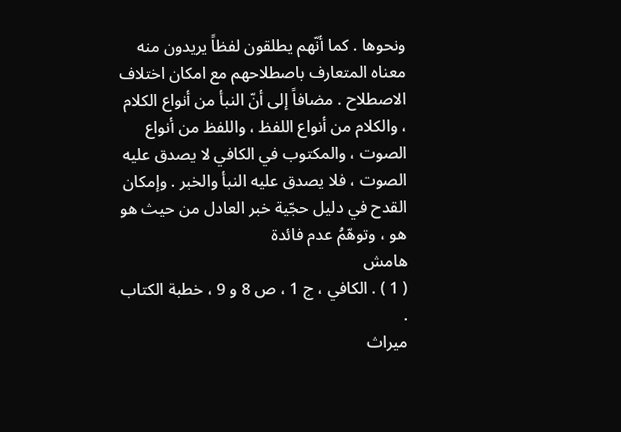ونحوها . كما أنّهم يطلقون لفظاً يريدون منه معناه المتعارف باصطلاحهم مع امكان اختلاف الاصطلاح . مضافاً إلى أنّ النبأ من أنواع الكلام ، والكلام من أنواع اللفظ ، واللفظ من أنواع الصوت ، والمكتوب في الكافي لا يصدق عليه الصوت ، فلا يصدق عليه النبأ والخبر . وإمكان القدح في دليل حجّية خبر العادل من حيث هو هو ، وتوهّمُ عدم فائدة
هامش
( 1 ) . الكافي ، ج 1 ، ص 8 و 9 ، خطبة الكتاب .
ميراث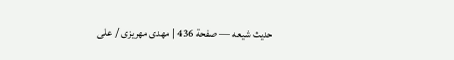حديث شيعه — صفحة 436 | مهدى مهريزى / على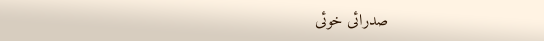صدرائى خوئى